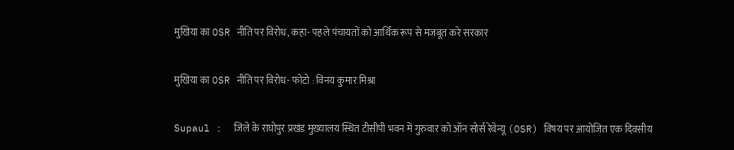मुखिया का OSR नीति पर विरोध, कहा- पहले पंचायतों को आर्थिक रूप से मजबूत करे सरकार

मुखिया का OSR नीति पर विरोध- फोटो : विनय कुमार मिश्रा

Supaul :  जिले के राघोपुर प्रखंड मुख्यालय स्थित टीसीपी भवन में गुरुवार को ऑन सोर्स रेवेन्यू (OSR) विषय पर आयोजित एक दिवसीय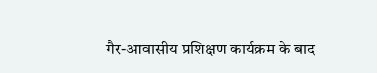गैर-आवासीय प्रशिक्षण कार्यक्रम के बाद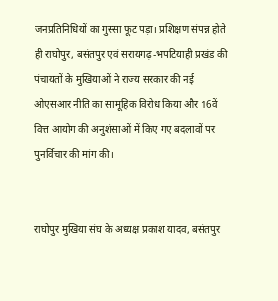जनप्रतिनिधियों का गुस्सा फूट पड़ा। प्रशिक्षण संपन्न होते ही राघोपुर, बसंतपुर एवं सरायगढ़-भपटियाही प्रखंड की पंचायतों के मुखियाओं ने राज्य सरकार की नई ओएसआर नीति का सामूहिक विरोध किया और 16वें वित्त आयोग की अनुशंसाओं में किए गए बदलावों पर पुनर्विचार की मांग की।


राघोपुर मुखिया संघ के अध्यक्ष प्रकाश यादव, बसंतपुर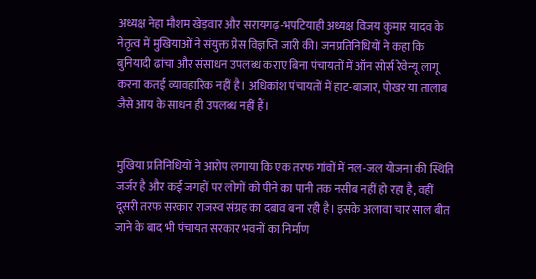अध्यक्ष नेहा मौशम खेड़वार और सरायगढ़-भपटियाही अध्यक्ष विजय कुमार यादव के नेतृत्व में मुखियाओं ने संयुक्त प्रेस विज्ञप्ति जारी की। जनप्रतिनिधियों ने कहा कि बुनियादी ढांचा और संसाधन उपलब्ध कराए बिना पंचायतों में ऑन सोर्स रेवेन्यू लागू करना कतई व्यावहारिक नहीं है। अधिकांश पंचायतों में हाट-बाजार, पोखर या तालाब जैसे आय के साधन ही उपलब्ध नहीं हैं।


मुखिया प्रतिनिधियों ने आरोप लगाया कि एक तरफ गांवों में नल-जल योजना की स्थिति जर्जर है और कई जगहों पर लोगों को पीने का पानी तक नसीब नहीं हो रहा है, वहीं दूसरी तरफ सरकार राजस्व संग्रह का दबाव बना रही है। इसके अलावा चार साल बीत जाने के बाद भी पंचायत सरकार भवनों का निर्माण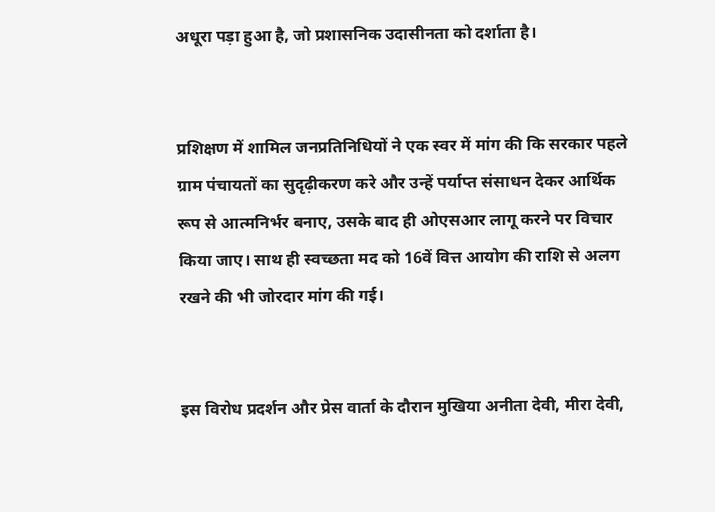अधूरा पड़ा हुआ है, जो प्रशासनिक उदासीनता को दर्शाता है।


प्रशिक्षण में शामिल जनप्रतिनिधियों ने एक स्वर में मांग की कि सरकार पहले ग्राम पंचायतों का सुदृढ़ीकरण करे और उन्हें पर्याप्त संसाधन देकर आर्थिक रूप से आत्मनिर्भर बनाए, उसके बाद ही ओएसआर लागू करने पर विचार किया जाए। साथ ही स्वच्छता मद को 16वें वित्त आयोग की राशि से अलग रखने की भी जोरदार मांग की गई।


इस विरोध प्रदर्शन और प्रेस वार्ता के दौरान मुखिया अनीता देवी, मीरा देवी,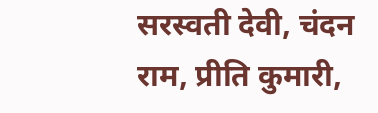सरस्वती देवी, चंदन राम, प्रीति कुमारी,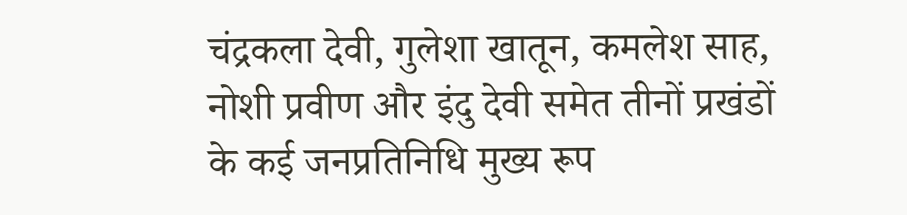चंद्रकला देवी, गुलेशा खातून, कमलेश साह, नोशी प्रवीण और इंदु देवी समेत तीनों प्रखंडों के कई जनप्रतिनिधि मुख्य रूप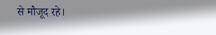से मौजूद रहे।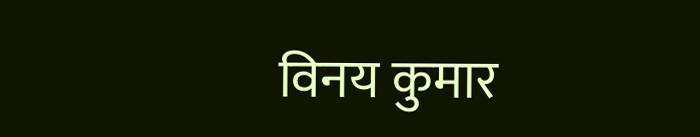विनय कुमार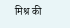मिश्र की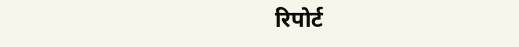रिपोर्ट